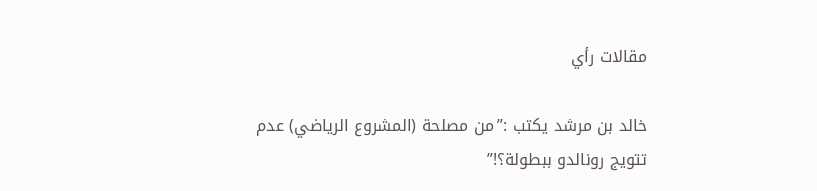مقالات رأي

خالد بن مرشد يكتب :”من مصلحة (المشروع الرياضي) عدم تتويج رونالدو ببطولة؟!”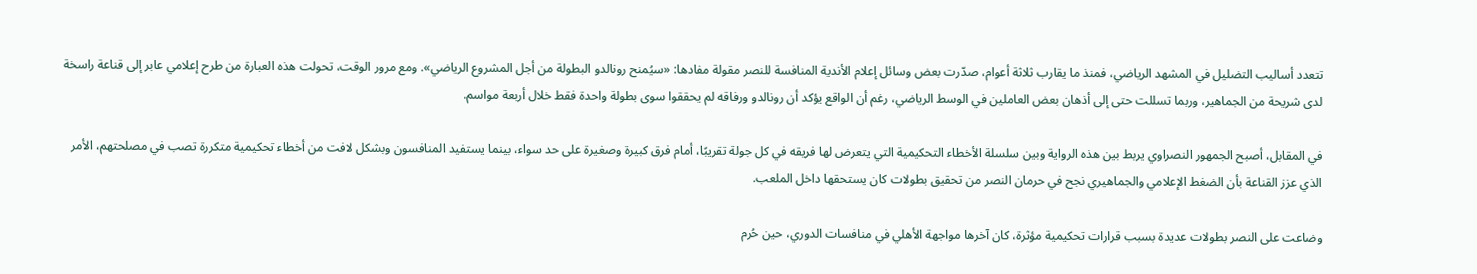تتعدد أساليب التضليل في المشهد الرياضي، فمنذ ما يقارب ثلاثة أعوام، صدّرت بعض وسائل إعلام الأندية المنافسة للنصر مقولة مفادها: «سيُمنح رونالدو البطولة من أجل المشروع الرياضي». ومع مرور الوقت، تحولت هذه العبارة من طرح إعلامي عابر إلى قناعة راسخة لدى شريحة من الجماهير، وربما تسللت حتى إلى أذهان بعض العاملين في الوسط الرياضي، رغم أن الواقع يؤكد أن رونالدو ورفاقه لم يحققوا سوى بطولة واحدة فقط خلال أربعة مواسم.

في المقابل، أصبح الجمهور النصراوي يربط بين هذه الرواية وبين سلسلة الأخطاء التحكيمية التي يتعرض لها فريقه في كل جولة تقريبًا، أمام فرق كبيرة وصغيرة على حد سواء، بينما يستفيد المنافسون وبشكل لافت من أخطاء تحكيمية متكررة تصب في مصلحتهم، الأمر الذي عزز القناعة بأن الضغط الإعلامي والجماهيري نجح في حرمان النصر من تحقيق بطولات كان يستحقها داخل الملعب.

وضاعت على النصر بطولات عديدة بسبب قرارات تحكيمية مؤثرة، كان آخرها مواجهة الأهلي في منافسات الدوري، حين حُرم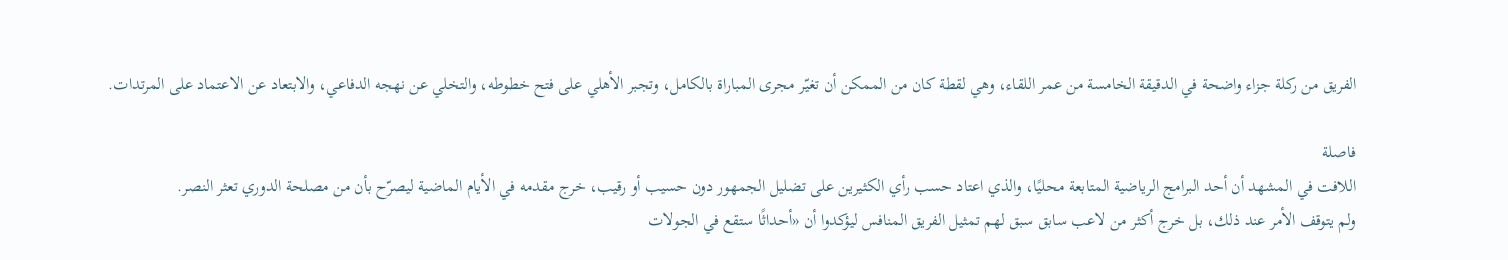الفريق من ركلة جزاء واضحة في الدقيقة الخامسة من عمر اللقاء، وهي لقطة كان من الممكن أن تغيّر مجرى المباراة بالكامل، وتجبر الأهلي على فتح خطوطه، والتخلي عن نهجه الدفاعي، والابتعاد عن الاعتماد على المرتدات.

فاصلة
اللافت في المشهد أن أحد البرامج الرياضية المتابعة محليًا، والذي اعتاد حسب رأي الكثيرين على تضليل الجمهور دون حسيب أو رقيب، خرج مقدمه في الأيام الماضية ليصرّح بأن من مصلحة الدوري تعثر النصر.
ولم يتوقف الأمر عند ذلك، بل خرج أكثر من لاعب سابق سبق لهم تمثيل الفريق المنافس ليؤكدوا أن «أحداثًا ستقع في الجولات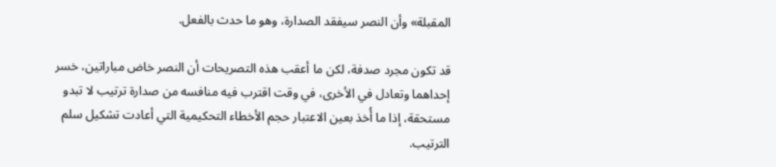المقبلة» وأن النصر سيفقد الصدارة، وهو ما حدث بالفعل.

قد تكون مجرد صدفة، لكن ما أعقب هذه التصريحات أن النصر خاض مباراتين، خسر إحداهما وتعادل في الأخرى، في وقت اقترب فيه منافسه من صدارة ترتيب لا تبدو مستحقة، إذا ما أُخذ بعين الاعتبار حجم الأخطاء التحكيمية التي أعادت تشكيل سلم الترتيب.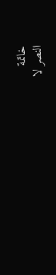خاتمة
النصر لا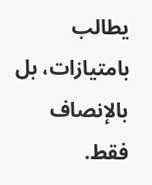يطالب بامتيازات، بل بالإنصاف فقط.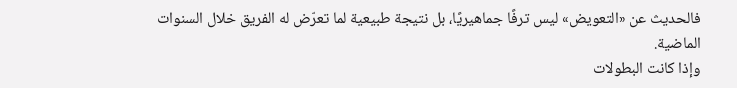فالحديث عن «التعويض» ليس ترفًا جماهيريًا، بل نتيجة طبيعية لما تعرّض له الفريق خلال السنوات الماضية.
وإذا كانت البطولات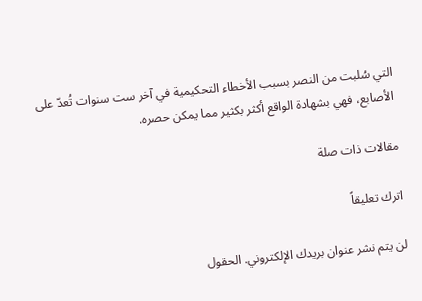التي سُلبت من النصر بسبب الأخطاء التحكيمية في آخر ست سنوات تُعدّ على الأصابع، فهي بشهادة الواقع أكثر بكثير مما يمكن حصره.

مقالات ذات صلة

اترك تعليقاً

لن يتم نشر عنوان بريدك الإلكتروني. الحقول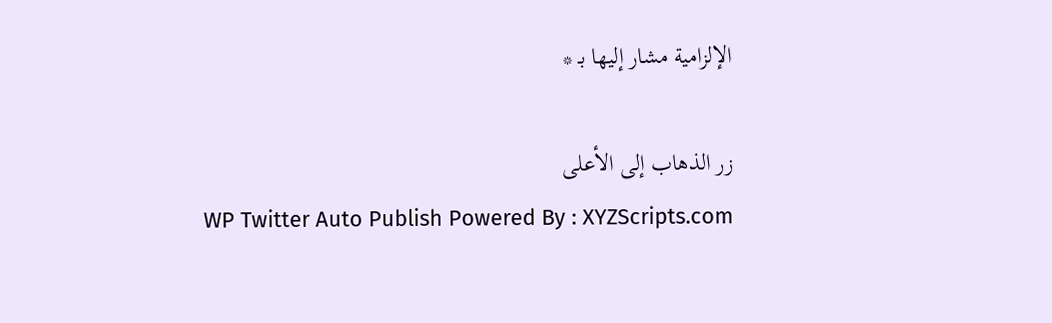الإلزامية مشار إليها بـ *

زر الذهاب إلى الأعلى
WP Twitter Auto Publish Powered By : XYZScripts.com